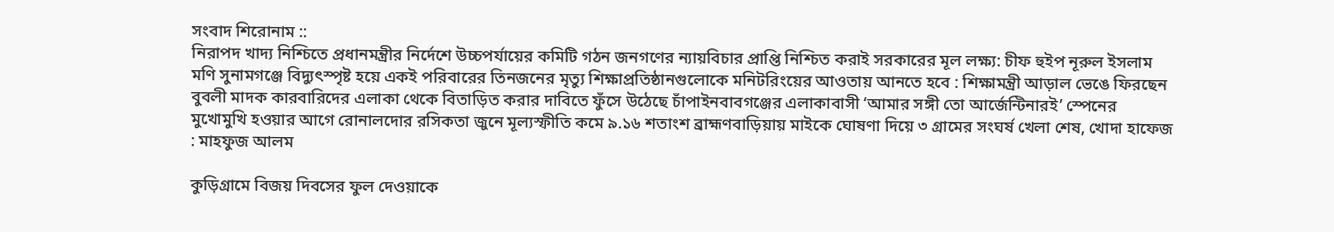সংবাদ শিরোনাম ::
নিরাপদ খাদ্য নিশ্চিতে প্রধানমন্ত্রীর নির্দেশে উচ্চপর্যায়ের কমিটি গঠন জনগণের ন্যায়বিচার প্রাপ্তি নিশ্চিত করাই সরকারের মূল লক্ষ্য: চীফ হুইপ নূরুল ইসলাম মণি সুনামগঞ্জে বিদ্যুৎস্পৃষ্ট হয়ে একই পরিবারের তিনজনের মৃত্যু শিক্ষাপ্রতিষ্ঠানগুলোকে মনিটরিংয়ের আওতায় আনতে হবে : শিক্ষামন্ত্রী আড়াল ভেঙে ফিরছেন বুবলী মাদক কারবারিদের এলাকা থেকে বিতাড়িত করার দাবিতে ফুঁসে উঠেছে চাঁপাইনবাবগঞ্জের এলাকাবাসী ‘আমার সঙ্গী তো আর্জেন্টিনারই’ স্পেনের মুখোমুখি হওয়ার আগে রোনালদোর রসিকতা জুনে মূল্যস্ফীতি কমে ৯.১৬ শতাংশ ব্রাহ্মণবাড়িয়ায় মাইকে ঘোষণা দিয়ে ৩ গ্রামের সংঘর্ষ খেলা শেষ, খোদা হাফেজ : মাহফুজ আলম

কুড়িগ্রামে বিজয় দিবসের ফুল দেওয়াকে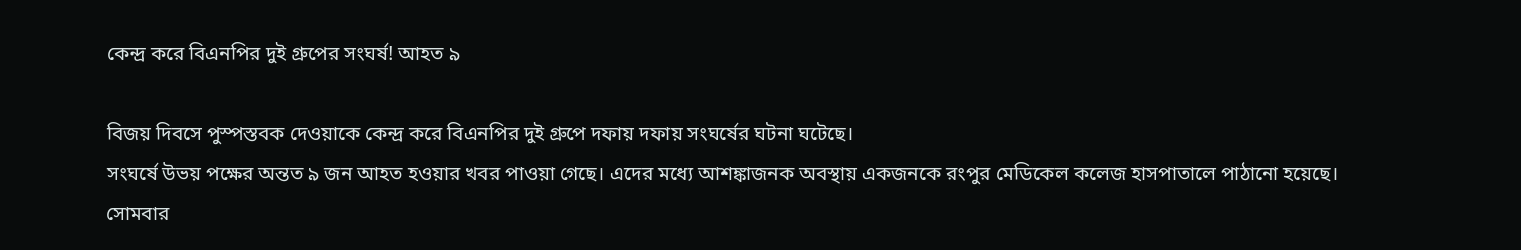কেন্দ্র করে বিএনপির দুই গ্রুপের সংঘর্ষ! আহত ৯

বিজয় দিবসে পুস্পস্তবক দেওয়াকে কেন্দ্র করে বিএনপির দুই গ্রুপে দফায় দফায় সংঘর্ষের ঘটনা ঘটেছে।
সংঘর্ষে উভয় পক্ষের অন্তত ৯ জন আহত হওয়ার খবর পাওয়া গেছে। এদের মধ্যে আশঙ্কাজনক অবস্থায় একজনকে রংপুর মেডিকেল কলেজ হাসপাতালে পাঠানো হয়েছে।
সোমবার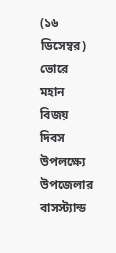(১৬ ডিসেম্বর) ভোরে মহান বিজয় দিবস উপলক্ষ্যে উপজেলার বাসস্ট্যান্ড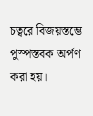চত্বরে বিজয়স্তম্ভে পুস্পস্তবক অর্পণ করা হয়।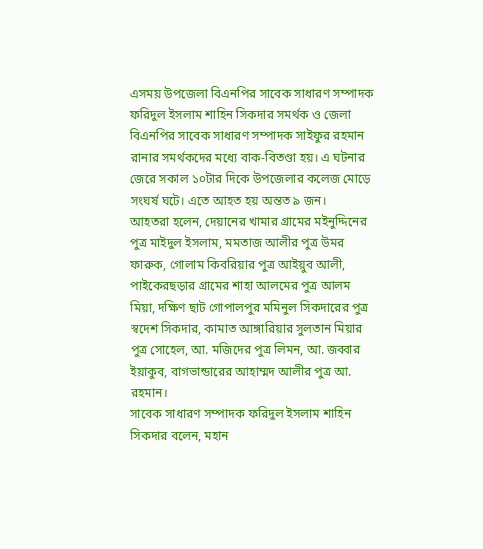এসময় উপজেলা বিএনপির সাবেক সাধারণ সম্পাদক ফরিদুল ইসলাম শাহিন সিকদার সমর্থক ও জেলা বিএনপির সাবেক সাধারণ সম্পাদক সাইফুর রহমান রানার সমর্থকদের মধ্যে বাক-বিতণ্ডা হয়। এ ঘটনার জেরে সকাল ১০টার দিকে উপজেলার কলেজ মোড়ে সংঘর্ষ ঘটে। এতে আহত হয় অন্তত ৯ জন।
আহতরা হলেন, দেয়ানের খামার গ্রামের মইনুদ্দিনের পুত্র মাইদুল ইসলাম, মমতাজ আলীর পুত্র উমর ফারুক, গোলাম কিবরিয়ার পুত্র আইয়ুব আলী, পাইকেরছড়ার গ্রামের শাহা আলমের পুত্র আলম মিয়া, দক্ষিণ ছাট গোপালপুর মমিনুল সিকদারের পুত্র স্বদেশ সিকদার, কামাত আঙ্গারিয়ার সুলতান মিয়ার পুত্র সোহেল, আ. মজিদের পুত্র লিমন, আ. জব্বার ইয়াকুব, বাগভান্ডারের আহাম্মদ আলীর পুত্র আ. রহমান।
সাবেক সাধারণ সম্পাদক ফরিদুল ইসলাম শাহিন সিকদার বলেন, মহান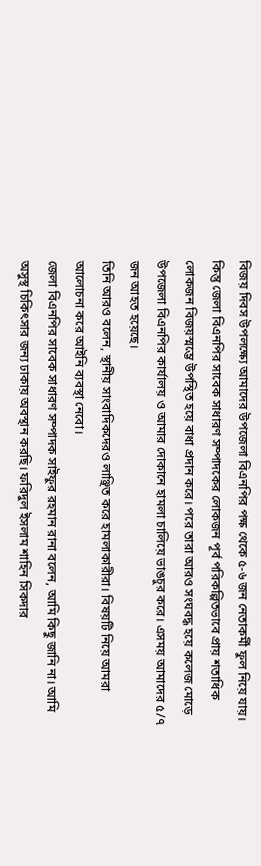বিজয় দিবস উপলক্ষ্যে আমাদের উপজেলা বিএনপির পক্ষ থেকে ৫-৬ জন নেতাকর্মী ফুল নিয়ে যায়। কিন্তু জেলা বিএনপির সাবেক সাধারণ সম্পাদকের লোকজন পূর্ব পরিকল্পিতভাবে প্রায় শতাধিক লোকজন বিজয়স্মম্ভে উপস্থিত হয়ে বাধা প্রদান করে। পরে তারা আরও সংঘবদ্ধ হয়ে কলেজ মোড়ে উপজেলা বিএনপির কার্যালয় ও আমার দোকানে হামলা চালিয়ে ভাঙচুর করে। এসময় আমাদের ৫/৭ জন আহত হয়েছে।
তিনি আরও বলেন, স্থানীয় সাংবাদিকদেরও লাঞ্ছিত করে হামলাকারীরা। বিষয়টি নিয়ে আমরা আলোচনা করে আইনি ব্যবস্থা নেবো।
জেলা বিএনপির সাবেক সাধারণ সম্পাদক সাইফুর রহমান রানা বলেন, আমি কিছু জানি না। আমি অসুস্থ চিকিৎসার জন্য ঢাকায় অবস্থান করছি। ফরিদুল ইসলাম শাহিন সিকদার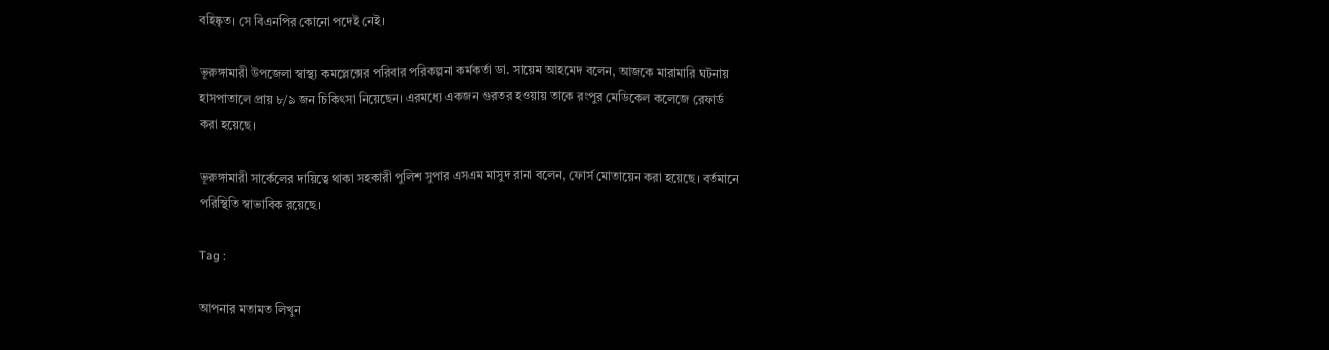বহিষ্কৃত। সে বিএনপির কোনো পদেই নেই।

ভূরুঙ্গামারী উপজেলা স্বাস্থ্য কমপ্লেক্সের পরিবার পরিকল্পনা কর্মকর্তা ডা. সায়েম আহমেদ বলেন, আজকে মারামারি ঘটনায় হাসপাতালে প্রায় ৮/৯ জন চিকিৎসা নিয়েছেন। এরমধ্যে একজন গুরতর হওয়ায় তাকে রংপুর মেডিকেল কলেজে রেফার্ড করা হয়েছে।

ভূরুঙ্গামারী সার্কেলের দায়িত্বে থাকা সহকারী পুলিশ সুপার এসএম মাসুদ রানা বলেন, ফোর্স মোতায়েন করা হয়েছে। বর্তমানে পরিস্থিতি স্বাভাবিক রয়েছে।

Tag :

আপনার মতামত লিখুন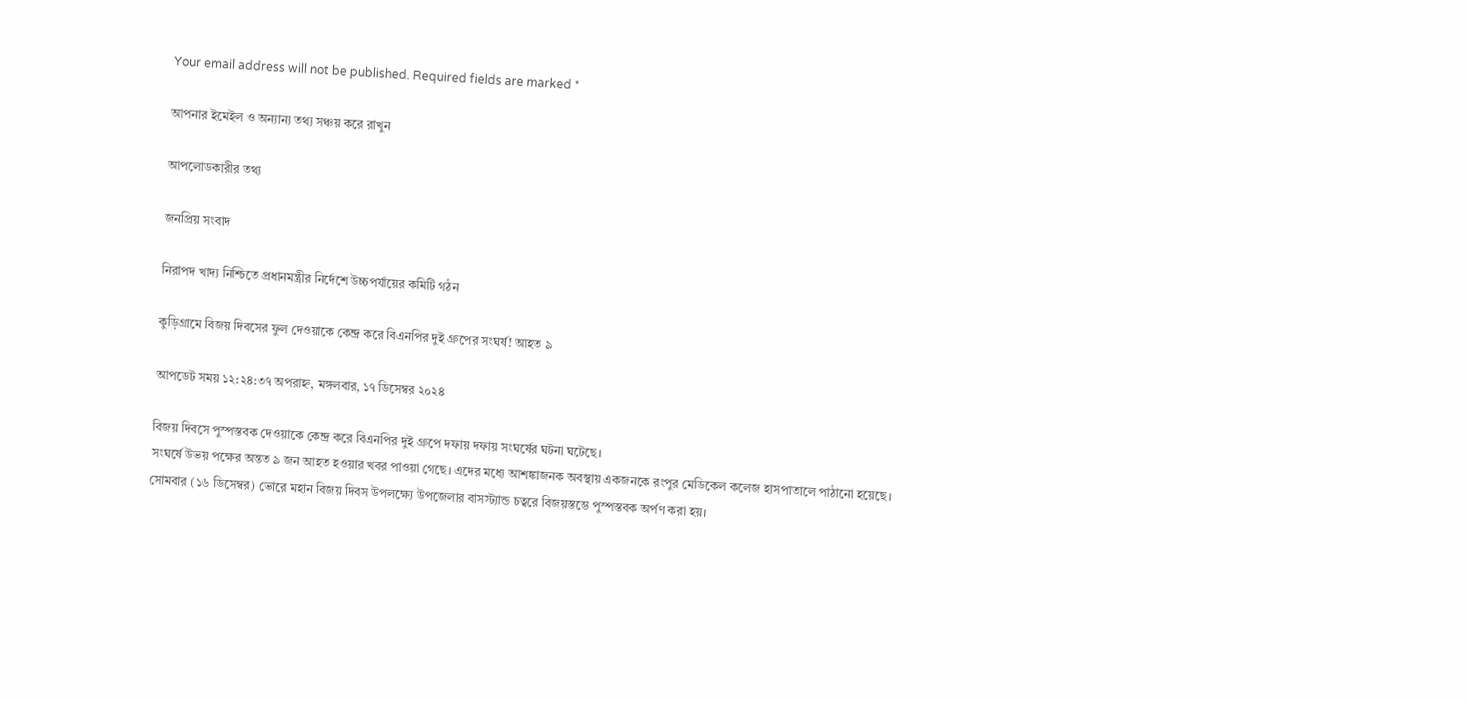Your email address will not be published. Required fields are marked *

আপনার ইমেইল ও অন্যান্য তথ্য সঞ্চয় করে রাখুন

আপলোডকারীর তথ্য

জনপ্রিয় সংবাদ

নিরাপদ খাদ্য নিশ্চিতে প্রধানমন্ত্রীর নির্দেশে উচ্চপর্যায়ের কমিটি গঠন

কুড়িগ্রামে বিজয় দিবসের ফুল দেওয়াকে কেন্দ্র করে বিএনপির দুই গ্রুপের সংঘর্ষ! আহত ৯

আপডেট সময় ১২:২৪:৩৭ অপরাহ্ন, মঙ্গলবার, ১৭ ডিসেম্বর ২০২৪

বিজয় দিবসে পুস্পস্তবক দেওয়াকে কেন্দ্র করে বিএনপির দুই গ্রুপে দফায় দফায় সংঘর্ষের ঘটনা ঘটেছে।
সংঘর্ষে উভয় পক্ষের অন্তত ৯ জন আহত হওয়ার খবর পাওয়া গেছে। এদের মধ্যে আশঙ্কাজনক অবস্থায় একজনকে রংপুর মেডিকেল কলেজ হাসপাতালে পাঠানো হয়েছে।
সোমবার (১৬ ডিসেম্বর) ভোরে মহান বিজয় দিবস উপলক্ষ্যে উপজেলার বাসস্ট্যান্ড চত্বরে বিজয়স্তম্ভে পুস্পস্তবক অর্পণ করা হয়।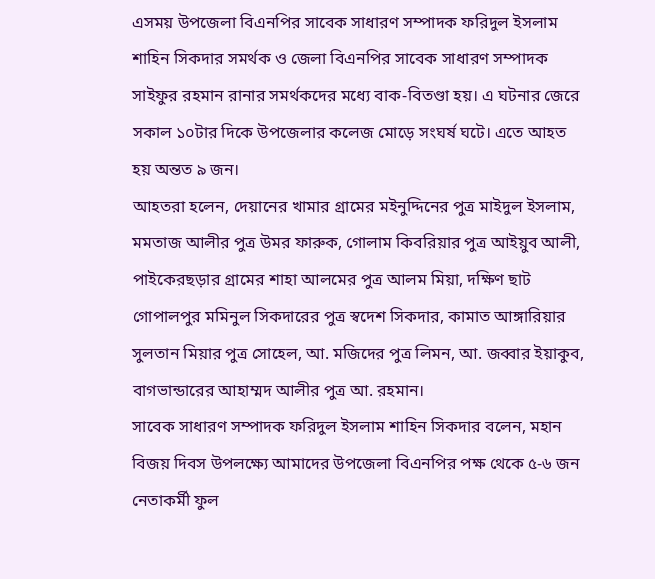এসময় উপজেলা বিএনপির সাবেক সাধারণ সম্পাদক ফরিদুল ইসলাম শাহিন সিকদার সমর্থক ও জেলা বিএনপির সাবেক সাধারণ সম্পাদক সাইফুর রহমান রানার সমর্থকদের মধ্যে বাক-বিতণ্ডা হয়। এ ঘটনার জেরে সকাল ১০টার দিকে উপজেলার কলেজ মোড়ে সংঘর্ষ ঘটে। এতে আহত হয় অন্তত ৯ জন।
আহতরা হলেন, দেয়ানের খামার গ্রামের মইনুদ্দিনের পুত্র মাইদুল ইসলাম, মমতাজ আলীর পুত্র উমর ফারুক, গোলাম কিবরিয়ার পুত্র আইয়ুব আলী, পাইকেরছড়ার গ্রামের শাহা আলমের পুত্র আলম মিয়া, দক্ষিণ ছাট গোপালপুর মমিনুল সিকদারের পুত্র স্বদেশ সিকদার, কামাত আঙ্গারিয়ার সুলতান মিয়ার পুত্র সোহেল, আ. মজিদের পুত্র লিমন, আ. জব্বার ইয়াকুব, বাগভান্ডারের আহাম্মদ আলীর পুত্র আ. রহমান।
সাবেক সাধারণ সম্পাদক ফরিদুল ইসলাম শাহিন সিকদার বলেন, মহান বিজয় দিবস উপলক্ষ্যে আমাদের উপজেলা বিএনপির পক্ষ থেকে ৫-৬ জন নেতাকর্মী ফুল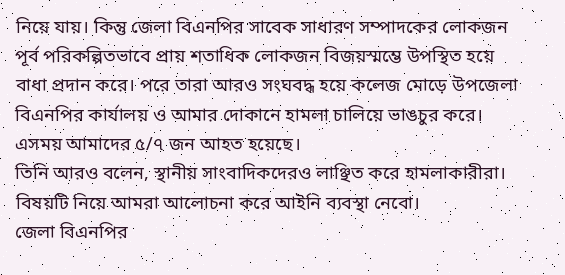নিয়ে যায়। কিন্তু জেলা বিএনপির সাবেক সাধারণ সম্পাদকের লোকজন পূর্ব পরিকল্পিতভাবে প্রায় শতাধিক লোকজন বিজয়স্মম্ভে উপস্থিত হয়ে বাধা প্রদান করে। পরে তারা আরও সংঘবদ্ধ হয়ে কলেজ মোড়ে উপজেলা বিএনপির কার্যালয় ও আমার দোকানে হামলা চালিয়ে ভাঙচুর করে। এসময় আমাদের ৫/৭ জন আহত হয়েছে।
তিনি আরও বলেন, স্থানীয় সাংবাদিকদেরও লাঞ্ছিত করে হামলাকারীরা। বিষয়টি নিয়ে আমরা আলোচনা করে আইনি ব্যবস্থা নেবো।
জেলা বিএনপির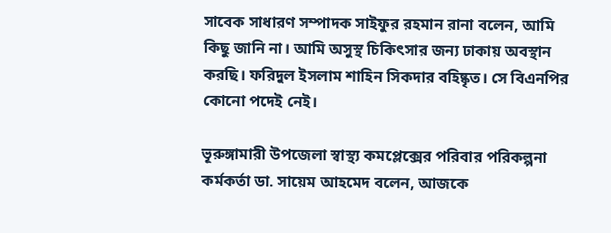সাবেক সাধারণ সম্পাদক সাইফুর রহমান রানা বলেন, আমি কিছু জানি না। আমি অসুস্থ চিকিৎসার জন্য ঢাকায় অবস্থান করছি। ফরিদুল ইসলাম শাহিন সিকদার বহিষ্কৃত। সে বিএনপির কোনো পদেই নেই।

ভূরুঙ্গামারী উপজেলা স্বাস্থ্য কমপ্লেক্সের পরিবার পরিকল্পনা কর্মকর্তা ডা. সায়েম আহমেদ বলেন, আজকে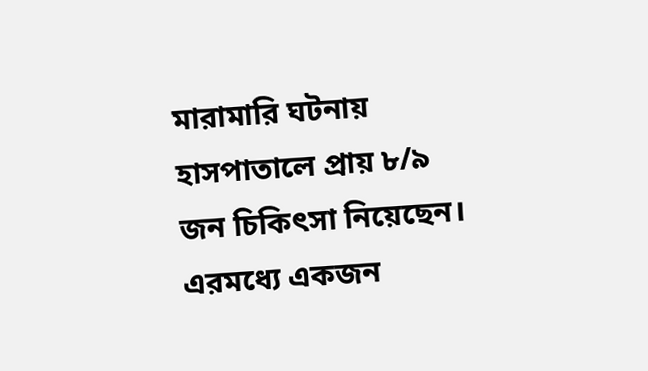মারামারি ঘটনায় হাসপাতালে প্রায় ৮/৯ জন চিকিৎসা নিয়েছেন। এরমধ্যে একজন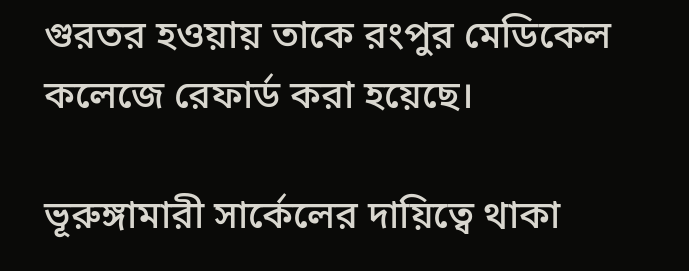গুরতর হওয়ায় তাকে রংপুর মেডিকেল কলেজে রেফার্ড করা হয়েছে।

ভূরুঙ্গামারী সার্কেলের দায়িত্বে থাকা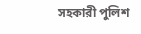সহকারী পুলিশ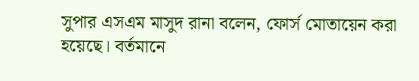সুপার এসএম মাসুদ রানা বলেন, ফোর্স মোতায়েন করা হয়েছে। বর্তমানে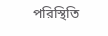পরিস্থিতি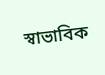স্বাভাবিক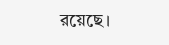রয়েছে।